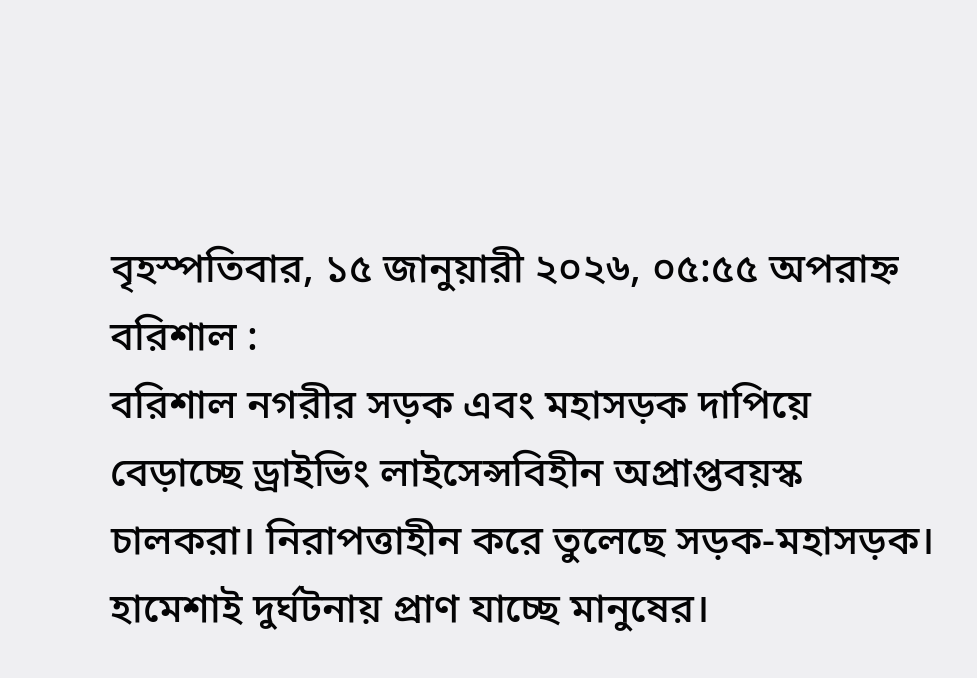বৃহস্পতিবার, ১৫ জানুয়ারী ২০২৬, ০৫:৫৫ অপরাহ্ন
বরিশাল :
বরিশাল নগরীর সড়ক এবং মহাসড়ক দাপিয়ে বেড়াচ্ছে ড্রাইভিং লাইসেন্সবিহীন অপ্রাপ্তবয়স্ক চালকরা। নিরাপত্তাহীন করে তুলেছে সড়ক-মহাসড়ক। হামেশাই দুর্ঘটনায় প্রাণ যাচ্ছে মানুষের।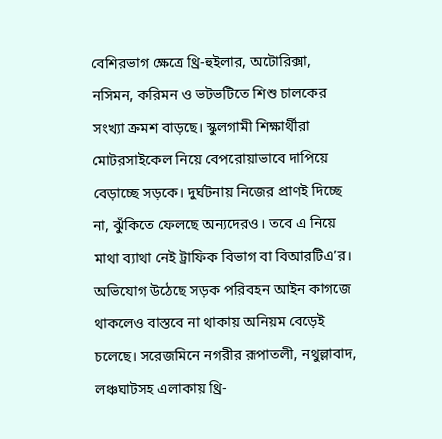বেশিরভাগ ক্ষেত্রে থ্রি-হুইলার, অটোরিক্সা, নসিমন, করিমন ও ভটভটিতে শিশু চালকের সংখ্যা ক্রমশ বাড়ছে। স্কুলগামী শিক্ষার্থীরা মোটরসাইকেল নিয়ে বেপরোয়াভাবে দাপিয়ে বেড়াচ্ছে সড়কে। দুর্ঘটনায় নিজের প্রাণই দিচ্ছে না, ঝুঁকিতে ফেলছে অন্যদেরও। তবে এ নিয়ে মাথা ব্যাথা নেই ট্রাফিক বিভাগ বা বিআরটিএ’র। অভিযোগ উঠেছে সড়ক পরিবহন আইন কাগজে থাকলেও বাস্তবে না থাকায় অনিয়ম বেড়েই চলেছে। সরেজমিনে নগরীর রূপাতলী, নথুল্লাবাদ, লঞ্চঘাটসহ এলাকায় থ্রি-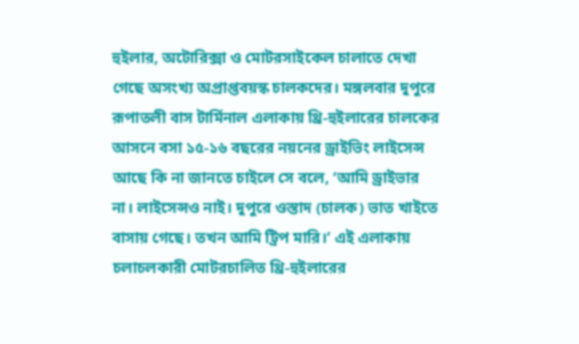হুইলার, অটোরিক্সা ও মোটরসাইকেল চালাতে দেখা গেছে অসংখ্য অপ্রাপ্তবয়স্ক চালকদের। মঙ্গলবার দুপুরে রূপাতলী বাস টার্মিনাল এলাকায় থ্রি-হুইলারের চালকের আসনে বসা ১৫-১৬ বছরের নয়নের ড্রাইভিং লাইসেন্স আছে কি না জানতে চাইলে সে বলে, ‘আমি ড্রাইভার না। লাইসেন্সও নাই। দুপুরে ওস্তাদ (চালক) ভাত খাইতে বাসায় গেছে। তখন আমি ট্রিপ মারি।’ এই এলাকায় চলাচলকারী মোটরচালিত থ্রি-হুইলারের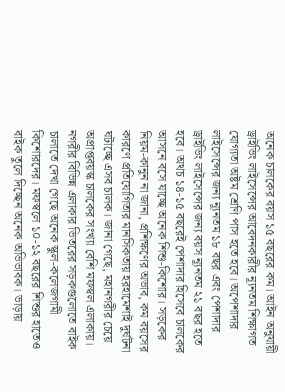অনেক চালকের বয়স ১৫ বছরের কম। আইন অনুযায়ী ড্রাইভিং লাইসেন্সের আবেদনকারীর ন্যূনতম শিক্ষাগত যোগ্যতা অষ্টম শ্রেণি পাস হতে হবে। অপেশাদার লাইসেন্সের জন্য ন্যূনতম ১৮ বছর এবং পেশাদার ড্রাইভিং লাইসেন্সের জন্য বয়স ন্যূনতম ২১ বছর হতে হবে। অথচ ১৪-১৫ বছরেই পেশাদার হিসেবে চালকের আসনে বসে যাচ্ছে অনেক শিশু-কিশোর। সড়কের নিয়ম-কানুন না জানা, প্রশিক্ষণের অভাব, কম বয়সের কারণে প্রতিযোগিতার মানসিকতায় হরহামেশাই দুর্ঘটনা ঘটাচ্ছে এসব চালক। জানা গেছে, মহানগরীর চেয়ে অপ্রাপ্তবয়স্ক চালকের সংখ্যা বেশি মফস্বল এলাকায়। নগরীর বিভিন্ন এলাকার ভিতরের সড়কগুলোতে বাইক চালাতে দেখা গেছে অনেক স্কুল-কলেজগামী কিশোরদের। মফস্বলে ১০-১২ বছরের শিশুর হাতেও বাইক তুলে দিচ্ছেন অনেক অভিভাবক। ভাড়ায়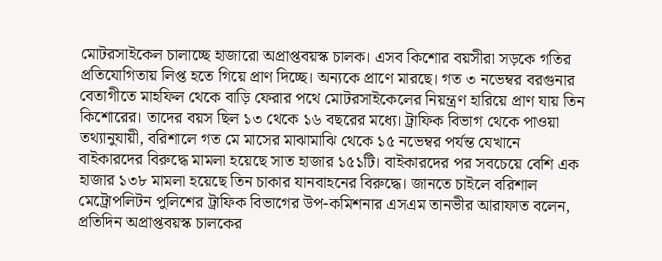মোটরসাইকেল চালাচ্ছে হাজারো অপ্রাপ্তবয়স্ক চালক। এসব কিশোর বয়সীরা সড়কে গতির প্রতিযোগিতায় লিপ্ত হতে গিয়ে প্রাণ দিচ্ছে। অন্যকে প্রাণে মারছে। গত ৩ নভেম্বর বরগুনার বেতাগীতে মাহফিল থেকে বাড়ি ফেরার পথে মোটরসাইকেলের নিয়ন্ত্রণ হারিয়ে প্রাণ যায় তিন কিশোরের। তাদের বয়স ছিল ১৩ থেকে ১৬ বছরের মধ্যে। ট্রাফিক বিভাগ থেকে পাওয়া তথ্যানুযায়ী, বরিশালে গত মে মাসের মাঝামাঝি থেকে ১৫ নভেম্বর পর্যন্ত যেখানে বাইকারদের বিরুদ্ধে মামলা হয়েছে সাত হাজার ১৫১টি। বাইকারদের পর সবচেয়ে বেশি এক হাজার ১৩৮ মামলা হয়েছে তিন চাকার যানবাহনের বিরুদ্ধে। জানতে চাইলে বরিশাল মেট্রোপলিটন পুলিশের ট্রাফিক বিভাগের উপ-কমিশনার এসএম তানভীর আরাফাত বলেন, প্রতিদিন অপ্রাপ্তবয়স্ক চালকের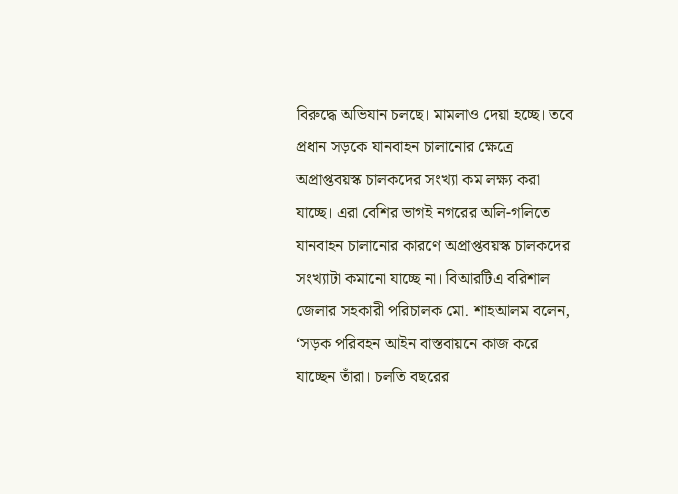বিরুদ্ধে অভিযান চলছে। মামলাও দেয়া হচ্ছে। তবে প্রধান সড়কে যানবাহন চালানোর ক্ষেত্রে অপ্রাপ্তবয়স্ক চালকদের সংখ্যা কম লক্ষ্য করা যাচ্ছে। এরা বেশির ভাগই নগরের অলি-গলিতে যানবাহন চালানোর কারণে অপ্রাপ্তবয়স্ক চালকদের সংখ্যাটা কমানো যাচ্ছে না। বিআরটিএ বরিশাল জেলার সহকারী পরিচালক মো. শাহআলম বলেন, ‘সড়ক পরিবহন আইন বাস্তবায়নে কাজ করে যাচ্ছেন তাঁরা। চলতি বছরের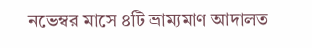নভেম্বর মাসে ৪টি ভ্রাম্যমাণ আদালত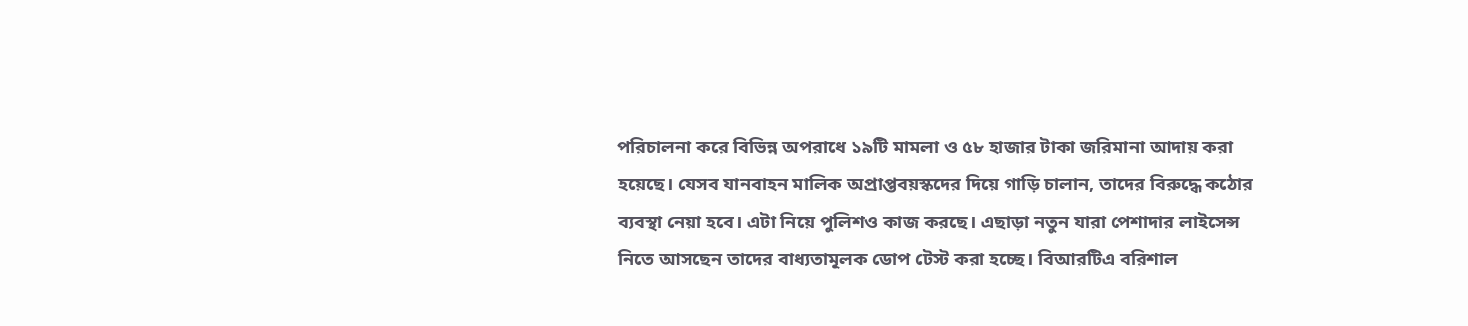পরিচালনা করে বিভিন্ন অপরাধে ১৯টি মামলা ও ৫৮ হাজার টাকা জরিমানা আদায় করা হয়েছে। যেসব যানবাহন মালিক অপ্রাপ্তবয়স্কদের দিয়ে গাড়ি চালান, তাদের বিরুদ্ধে কঠোর ব্যবস্থা নেয়া হবে। এটা নিয়ে পুলিশও কাজ করছে। এছাড়া নতুন যারা পেশাদার লাইসেন্স নিতে আসছেন তাদের বাধ্যতামূলক ডোপ টেস্ট করা হচ্ছে। বিআরটিএ বরিশাল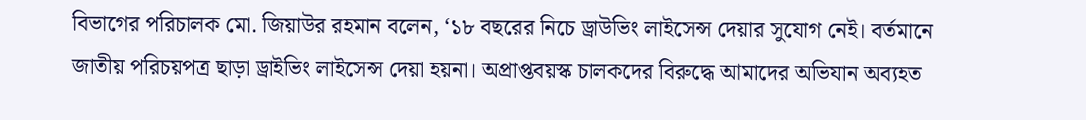বিভাগের পরিচালক মো. জিয়াউর রহমান বলেন, ‘১৮ বছরের নিচে ড্রাউভিং লাইসেন্স দেয়ার সুযোগ নেই। বর্তমানে জাতীয় পরিচয়পত্র ছাড়া ড্রাইভিং লাইসেন্স দেয়া হয়না। অপ্রাপ্তবয়স্ক চালকদের বিরুদ্ধে আমাদের অভিযান অব্যহত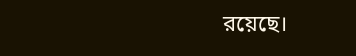রয়েছে।